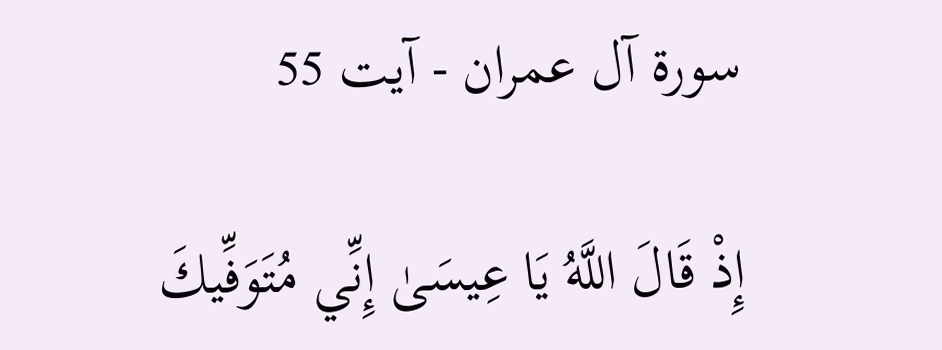سورة آل عمران - آیت 55

إِذْ قَالَ اللَّهُ يَا عِيسَىٰ إِنِّي مُتَوَفِّيكَ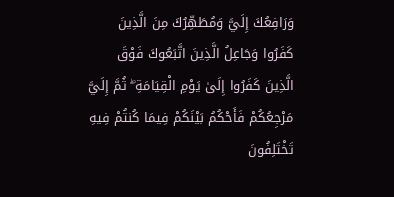وَرَافِعُكَ إِلَيَّ وَمُطَهِّرُكَ مِنَ الَّذِينَ كَفَرُوا وَجَاعِلُ الَّذِينَ اتَّبَعُوكَ فَوْقَ الَّذِينَ كَفَرُوا إِلَىٰ يَوْمِ الْقِيَامَةِ ۖ ثُمَّ إِلَيَّ مَرْجِعُكُمْ فَأَحْكُمُ بَيْنَكُمْ فِيمَا كُنتُمْ فِيهِ تَخْتَلِفُونَ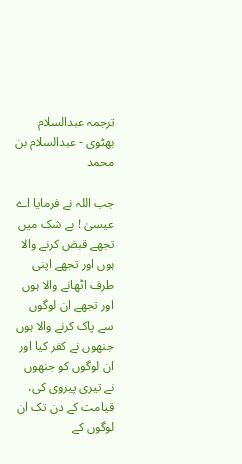ترجمہ عبدالسلام بھٹوی - عبدالسلام بن محمد

جب اللہ نے فرمایا اے عیسیٰ ! بے شک میں تجھے قبض کرنے والا ہوں اور تجھے اپنی طرف اٹھانے والا ہوں اور تجھے ان لوگوں سے پاک کرنے والا ہوں جنھوں نے کفر کیا اور ان لوگوں کو جنھوں نے تیری پیروی کی، قیامت کے دن تک ان لوگوں کے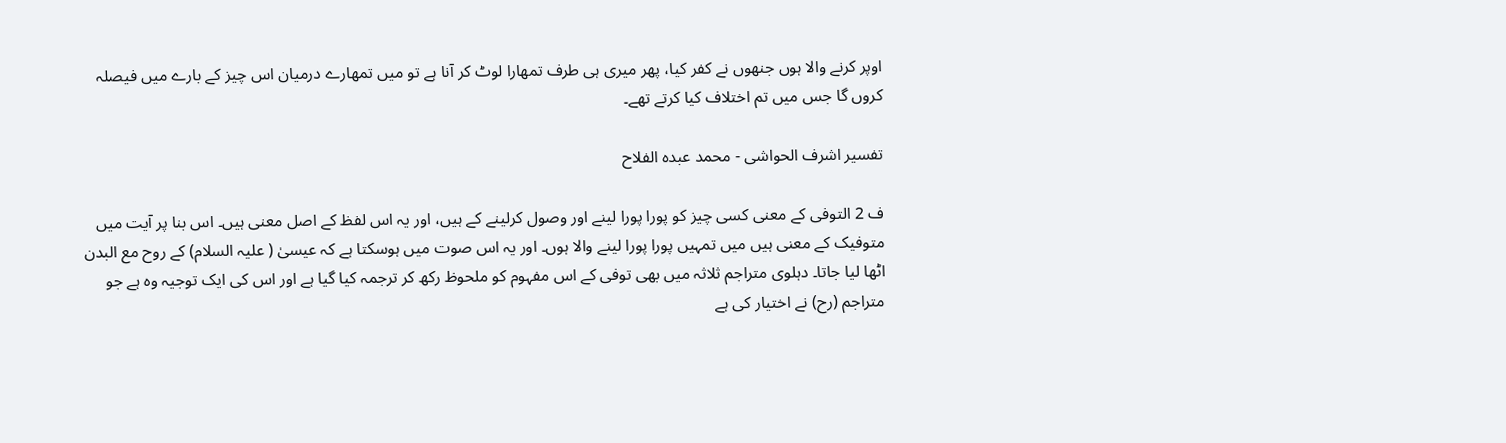اوپر کرنے والا ہوں جنھوں نے کفر کیا، پھر میری ہی طرف تمھارا لوٹ کر آنا ہے تو میں تمھارے درمیان اس چیز کے بارے میں فیصلہ کروں گا جس میں تم اختلاف کیا کرتے تھے۔

تفسیر اشرف الحواشی - محمد عبدہ الفلاح

ف 2 التوفی کے معنی کسی چیز کو پورا پورا لینے اور وصول کرلینے کے ہیں، اور یہ اس لفظ کے اصل معنی ہیں۔ اس بنا پر آیت میں متوفیک کے معنی ہیں میں تمہیں پورا پورا لینے والا ہوں۔ اور یہ اس صوت میں ہوسکتا ہے کہ عیسیٰ ( علیہ السلام) کے روح مع البدن اٹھا لیا جاتا۔ دہلوی متراجم ثلاثہ میں بھی توفی کے اس مفہوم کو ملحوظ رکھ کر ترجمہ کیا گیا ہے اور اس کی ایک توجیہ وہ ہے جو متراجم (رح) نے اختیار کی ہے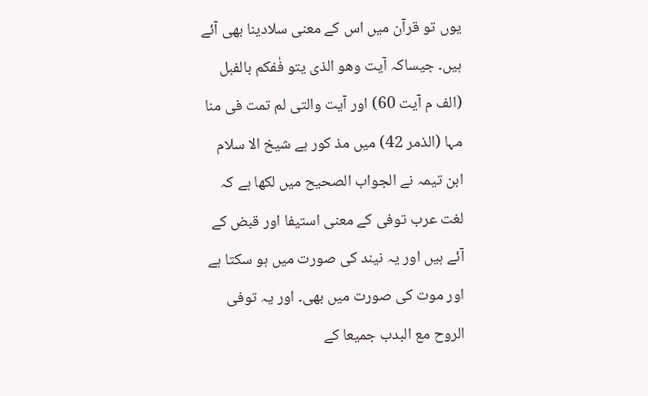یوں تو قرآن میں اس کے معنی سلادینا بھی آئے ہیں۔ جیساکہ آیت وھو الذی یتو فٰفکم بالفبل (الف م آیت 60) اور آیت والتی لم تمت فی منا مہا (الذمر 42) میں مذ کور ہے شیخ الا سلام ابن تیمہ نے الجواب الصحیح میں لکھا ہے کہ لغت عرب توفی کے معنی استیفا اور قبض کے آئے ہیں اور یہ نیند کی صورت میں ہو سکتا ہے اور موت کی صورت میں بھی۔ اور یہ توفی الروح مع البدب جمیعا کے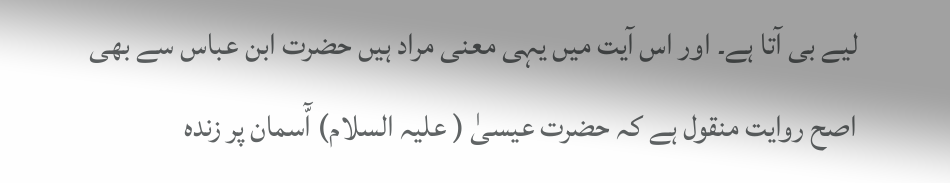لیے بی آتا ہے۔ اور اس آیت میں یہی معنی مراد ہیں حضرت ابن عباس سے بھی اصح روایت منقول ہے کہ حضرت عیسیٰ ( علیہ السلام) آّسمان پر زندہ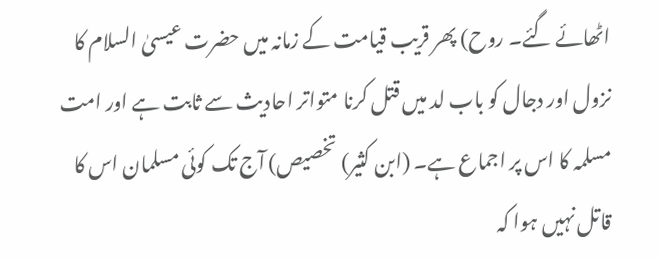اٹھائے گئے۔ روح) پھر قریب قیامت کے زمانہ میں حضرت عیسیٰ السلام کا نزول اور دجال کو باب لد میں قتل کرنا متواتر احادیث سے ثابت ہے اور امت مسلمہ کا اس پر اجماع ہے۔ (ابن کثیر) تخصیص) آج تک کوئی مسلمان اس کا قاتل نہیں ہوا کہ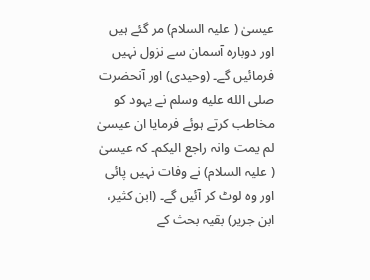عیسیٰ ( علیہ السلام) مر گئے ہیں اور دوبارہ آسمان سے نزول نہیں فرمائیں گے۔ (وحیدی) اور آنحضرت صلى الله عليه وسلم نے یہود کو مخاطب کرتے ہوئے فرمایا ان عیسیٰ لم یمت وانہ راجع الیکم۔ کہ عیسیٰ ( علیہ السلام) نے وفات نہیں پائی اور وہ لوٹ کر آئیں گے۔ (ابن کثیر، ابن جریر) بقیہ بحث کے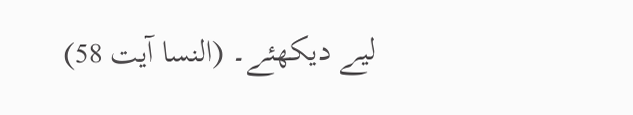لیے دیکھئے۔ (النسا آیت 58)